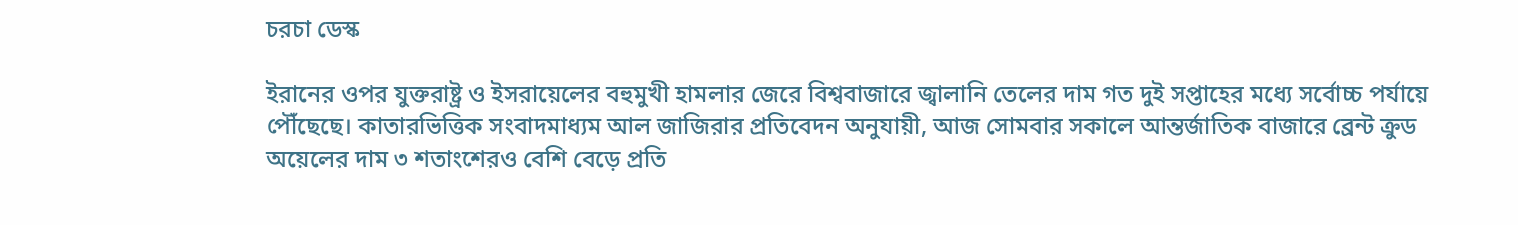চরচা ডেস্ক

ইরানের ওপর যুক্তরাষ্ট্র ও ইসরায়েলের বহুমুখী হামলার জেরে বিশ্ববাজারে জ্বালানি তেলের দাম গত দুই সপ্তাহের মধ্যে সর্বোচ্চ পর্যায়ে পৌঁছেছে। কাতারভিত্তিক সংবাদমাধ্যম আল জাজিরার প্রতিবেদন অনুযায়ী, আজ সোমবার সকালে আন্তর্জাতিক বাজারে ব্রেন্ট ক্রুড অয়েলের দাম ৩ শতাংশেরও বেশি বেড়ে প্রতি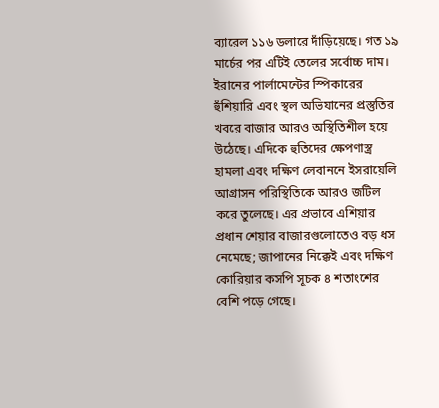ব্যারেল ১১৬ ডলারে দাঁড়িয়েছে। গত ১৯ মার্চের পর এটিই তেলের সর্বোচ্চ দাম।
ইরানের পার্লামেন্টের স্পিকারের হুঁশিয়ারি এবং স্থল অভিযানের প্রস্তুতির খবরে বাজার আরও অস্থিতিশীল হয়ে উঠেছে। এদিকে হুতিদের ক্ষেপণাস্ত্র হামলা এবং দক্ষিণ লেবাননে ইসরায়েলি আগ্রাসন পরিস্থিতিকে আরও জটিল করে তুলেছে। এর প্রভাবে এশিয়ার প্রধান শেয়ার বাজারগুলোতেও বড় ধস নেমেছে; জাপানের নিক্কেই এবং দক্ষিণ কোরিয়ার কসপি সূচক ৪ শতাংশের বেশি পড়ে গেছে।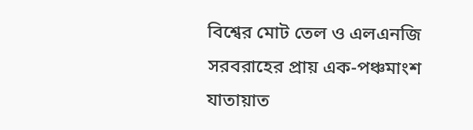বিশ্বের মোট তেল ও এলএনজি সরবরাহের প্রায় এক-পঞ্চমাংশ যাতায়াত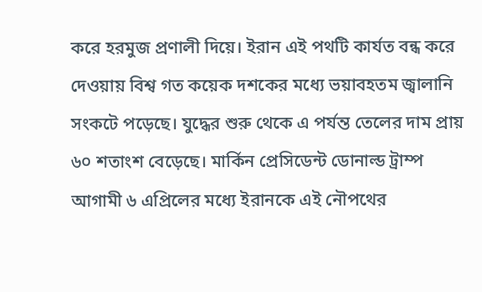করে হরমুজ প্রণালী দিয়ে। ইরান এই পথটি কার্যত বন্ধ করে দেওয়ায় বিশ্ব গত কয়েক দশকের মধ্যে ভয়াবহতম জ্বালানি সংকটে পড়েছে। যুদ্ধের শুরু থেকে এ পর্যন্ত তেলের দাম প্রায় ৬০ শতাংশ বেড়েছে। মার্কিন প্রেসিডেন্ট ডোনাল্ড ট্রাম্প আগামী ৬ এপ্রিলের মধ্যে ইরানকে এই নৌপথের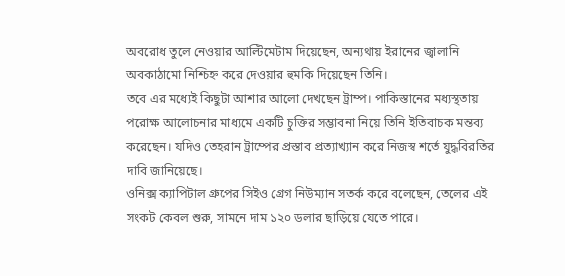অবরোধ তুলে নেওয়ার আল্টিমেটাম দিয়েছেন, অন্যথায় ইরানের জ্বালানি অবকাঠামো নিশ্চিহ্ন করে দেওয়ার হুমকি দিয়েছেন তিনি।
তবে এর মধ্যেই কিছুটা আশার আলো দেখছেন ট্রাম্প। পাকিস্তানের মধ্যস্থতায় পরোক্ষ আলোচনার মাধ্যমে একটি চুক্তির সম্ভাবনা নিয়ে তিনি ইতিবাচক মন্তব্য করেছেন। যদিও তেহরান ট্রাম্পের প্রস্তাব প্রত্যাখ্যান করে নিজস্ব শর্তে যুদ্ধবিরতির দাবি জানিয়েছে।
ওনিক্স ক্যাপিটাল গ্রুপের সিইও গ্রেগ নিউম্যান সতর্ক করে বলেছেন, তেলের এই সংকট কেবল শুরু, সামনে দাম ১২০ ডলার ছাড়িয়ে যেতে পারে।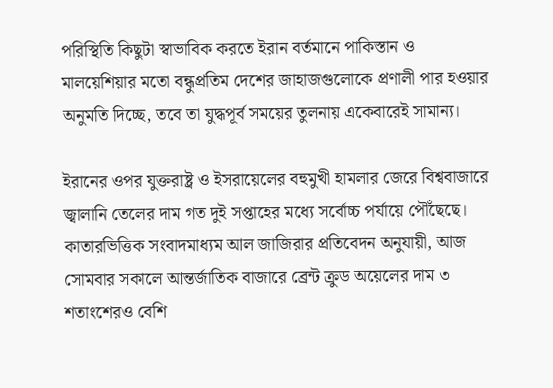পরিস্থিতি কিছুটা স্বাভাবিক করতে ইরান বর্তমানে পাকিস্তান ও মালয়েশিয়ার মতো বন্ধুপ্রতিম দেশের জাহাজগুলোকে প্রণালী পার হওয়ার অনুমতি দিচ্ছে, তবে তা যুদ্ধপূর্ব সময়ের তুলনায় একেবারেই সামান্য।

ইরানের ওপর যুক্তরাষ্ট্র ও ইসরায়েলের বহুমুখী হামলার জেরে বিশ্ববাজারে জ্বালানি তেলের দাম গত দুই সপ্তাহের মধ্যে সর্বোচ্চ পর্যায়ে পৌঁছেছে। কাতারভিত্তিক সংবাদমাধ্যম আল জাজিরার প্রতিবেদন অনুযায়ী, আজ সোমবার সকালে আন্তর্জাতিক বাজারে ব্রেন্ট ক্রুড অয়েলের দাম ৩ শতাংশেরও বেশি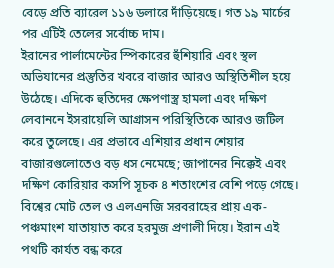বেড়ে প্রতি ব্যারেল ১১৬ ডলারে দাঁড়িয়েছে। গত ১৯ মার্চের পর এটিই তেলের সর্বোচ্চ দাম।
ইরানের পার্লামেন্টের স্পিকারের হুঁশিয়ারি এবং স্থল অভিযানের প্রস্তুতির খবরে বাজার আরও অস্থিতিশীল হয়ে উঠেছে। এদিকে হুতিদের ক্ষেপণাস্ত্র হামলা এবং দক্ষিণ লেবাননে ইসরায়েলি আগ্রাসন পরিস্থিতিকে আরও জটিল করে তুলেছে। এর প্রভাবে এশিয়ার প্রধান শেয়ার বাজারগুলোতেও বড় ধস নেমেছে; জাপানের নিক্কেই এবং দক্ষিণ কোরিয়ার কসপি সূচক ৪ শতাংশের বেশি পড়ে গেছে।
বিশ্বের মোট তেল ও এলএনজি সরবরাহের প্রায় এক-পঞ্চমাংশ যাতায়াত করে হরমুজ প্রণালী দিয়ে। ইরান এই পথটি কার্যত বন্ধ করে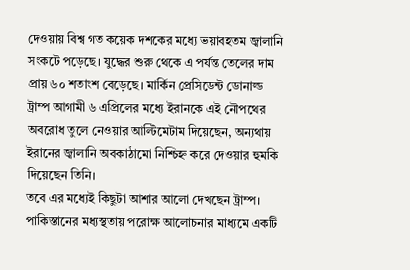দেওয়ায় বিশ্ব গত কয়েক দশকের মধ্যে ভয়াবহতম জ্বালানি সংকটে পড়েছে। যুদ্ধের শুরু থেকে এ পর্যন্ত তেলের দাম প্রায় ৬০ শতাংশ বেড়েছে। মার্কিন প্রেসিডেন্ট ডোনাল্ড ট্রাম্প আগামী ৬ এপ্রিলের মধ্যে ইরানকে এই নৌপথের অবরোধ তুলে নেওয়ার আল্টিমেটাম দিয়েছেন, অন্যথায় ইরানের জ্বালানি অবকাঠামো নিশ্চিহ্ন করে দেওয়ার হুমকি দিয়েছেন তিনি।
তবে এর মধ্যেই কিছুটা আশার আলো দেখছেন ট্রাম্প। পাকিস্তানের মধ্যস্থতায় পরোক্ষ আলোচনার মাধ্যমে একটি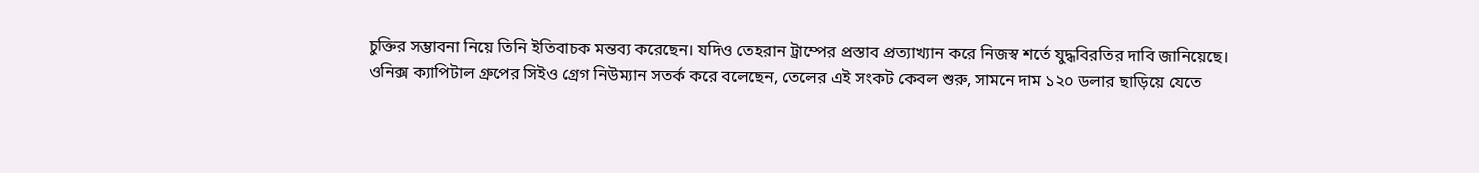চুক্তির সম্ভাবনা নিয়ে তিনি ইতিবাচক মন্তব্য করেছেন। যদিও তেহরান ট্রাম্পের প্রস্তাব প্রত্যাখ্যান করে নিজস্ব শর্তে যুদ্ধবিরতির দাবি জানিয়েছে।
ওনিক্স ক্যাপিটাল গ্রুপের সিইও গ্রেগ নিউম্যান সতর্ক করে বলেছেন, তেলের এই সংকট কেবল শুরু, সামনে দাম ১২০ ডলার ছাড়িয়ে যেতে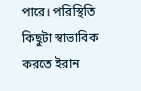পারে। পরিস্থিতি কিছুটা স্বাভাবিক করতে ইরান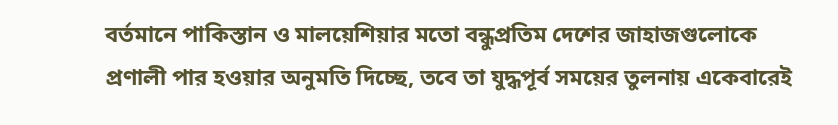বর্তমানে পাকিস্তান ও মালয়েশিয়ার মতো বন্ধুপ্রতিম দেশের জাহাজগুলোকে প্রণালী পার হওয়ার অনুমতি দিচ্ছে, তবে তা যুদ্ধপূর্ব সময়ের তুলনায় একেবারেই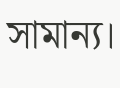সামান্য।